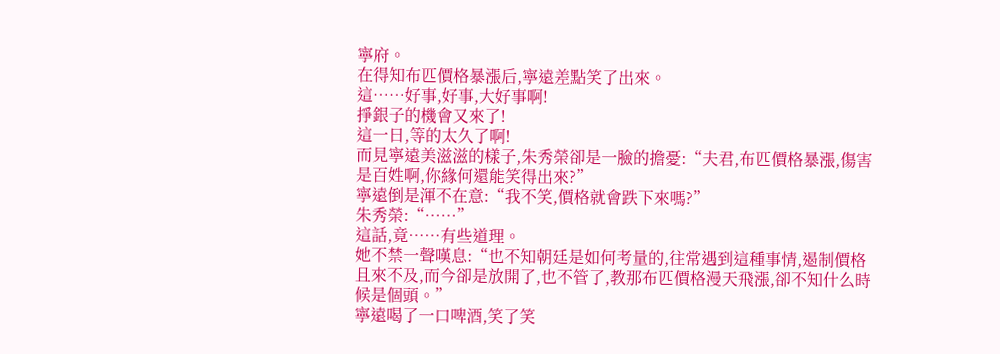寧府。
在得知布匹價格暴漲后,寧遠差點笑了出來。
這……好事,好事,大好事啊!
掙銀子的機會又來了!
這一日,等的太久了啊!
而見寧遠美滋滋的樣子,朱秀榮卻是一臉的擔憂:“夫君,布匹價格暴漲,傷害是百姓啊,你緣何還能笑得出來?”
寧遠倒是渾不在意:“我不笑,價格就會跌下來嗎?”
朱秀榮:“……”
這話,竟……有些道理。
她不禁一聲嘆息:“也不知朝廷是如何考量的,往常遇到這種事情,遏制價格且來不及,而今卻是放開了,也不管了,教那布匹價格漫天飛漲,卻不知什么時候是個頭。”
寧遠喝了一口啤酒,笑了笑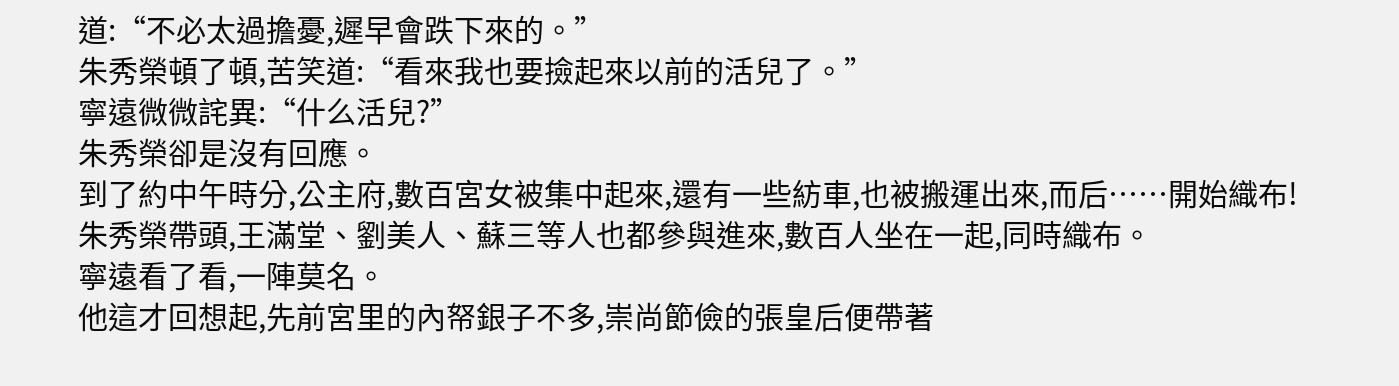道:“不必太過擔憂,遲早會跌下來的。”
朱秀榮頓了頓,苦笑道:“看來我也要撿起來以前的活兒了。”
寧遠微微詫異:“什么活兒?”
朱秀榮卻是沒有回應。
到了約中午時分,公主府,數百宮女被集中起來,還有一些紡車,也被搬運出來,而后……開始織布!
朱秀榮帶頭,王滿堂、劉美人、蘇三等人也都參與進來,數百人坐在一起,同時織布。
寧遠看了看,一陣莫名。
他這才回想起,先前宮里的內帑銀子不多,崇尚節儉的張皇后便帶著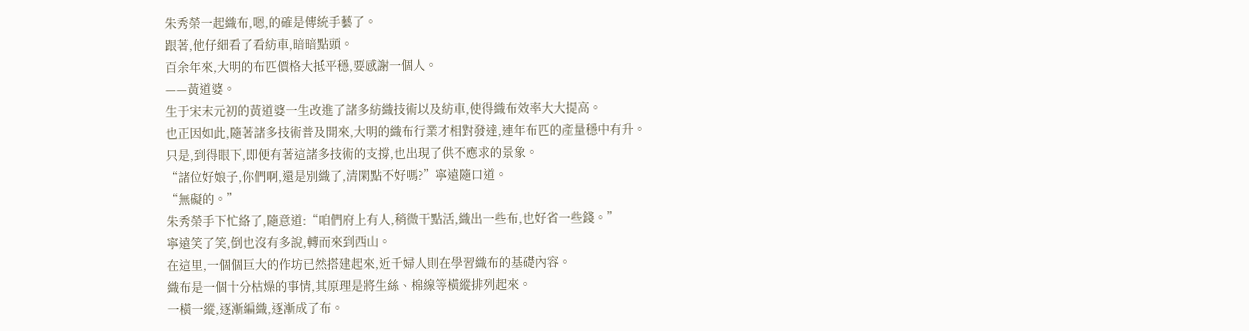朱秀榮一起織布,嗯,的確是傳統手藝了。
跟著,他仔細看了看紡車,暗暗點頭。
百余年來,大明的布匹價格大抵平穩,要感謝一個人。
——黃道婆。
生于宋末元初的黃道婆一生改進了諸多紡織技術以及紡車,使得織布效率大大提高。
也正因如此,隨著諸多技術普及開來,大明的織布行業才相對發達,連年布匹的產量穩中有升。
只是,到得眼下,即便有著這諸多技術的支撐,也出現了供不應求的景象。
“諸位好娘子,你們啊,還是別織了,清閑點不好嗎?”寧遠隨口道。
“無礙的。”
朱秀榮手下忙絡了,隨意道:“咱們府上有人,稍微干點活,織出一些布,也好省一些錢。”
寧遠笑了笑,倒也沒有多說,轉而來到西山。
在這里,一個個巨大的作坊已然搭建起來,近千婦人則在學習織布的基礎內容。
織布是一個十分枯燥的事情,其原理是將生絲、棉線等橫縱排列起來。
一橫一縱,逐漸編織,逐漸成了布。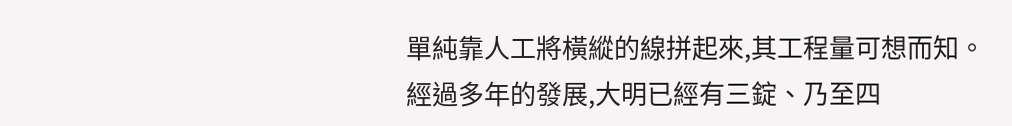單純靠人工將橫縱的線拼起來,其工程量可想而知。
經過多年的發展,大明已經有三錠、乃至四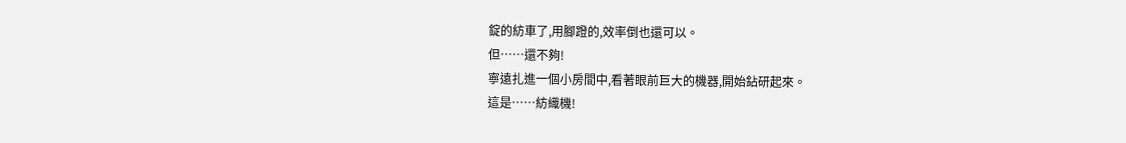錠的紡車了,用腳蹬的,效率倒也還可以。
但……還不夠!
寧遠扎進一個小房間中,看著眼前巨大的機器,開始鉆研起來。
這是……紡織機!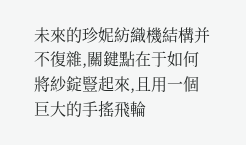未來的珍妮紡織機結構并不復雜,關鍵點在于如何將紗錠豎起來,且用一個巨大的手搖飛輪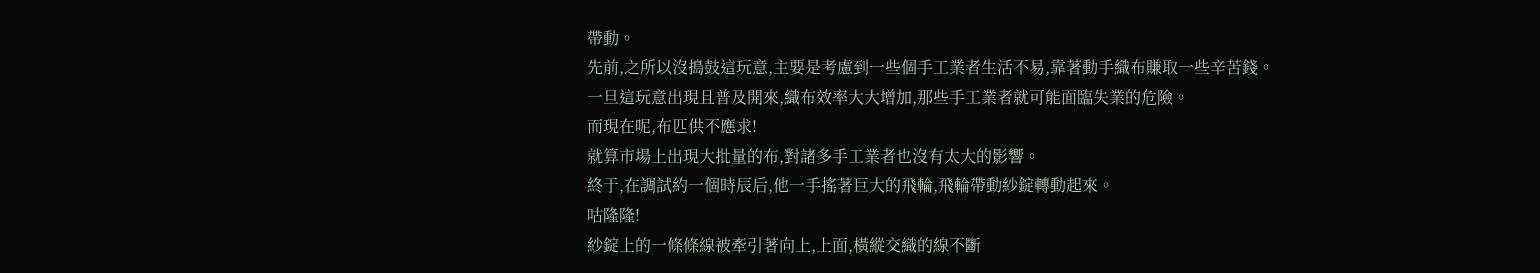帶動。
先前,之所以沒搗鼓這玩意,主要是考慮到一些個手工業者生活不易,靠著動手織布賺取一些辛苦錢。
一旦這玩意出現且普及開來,織布效率大大增加,那些手工業者就可能面臨失業的危險。
而現在呢,布匹供不應求!
就算市場上出現大批量的布,對諸多手工業者也沒有太大的影響。
終于,在調試約一個時辰后,他一手搖著巨大的飛輪,飛輪帶動紗錠轉動起來。
咕隆隆!
紗錠上的一條條線被牽引著向上,上面,橫縱交織的線不斷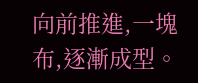向前推進,一塊布,逐漸成型。